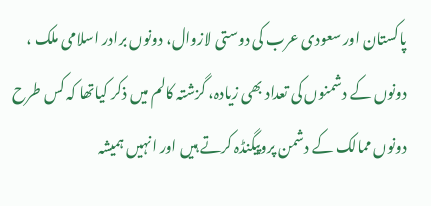پاکستان اور سعودی عرب کی دوستی لازوال، دونوں برادر اسلامی ملک ، دونوں کے دشمنوں کی تعداد بھی زیادہ، گزشتہ کالم میں ذکر کیاتھا کہ کس طرح دونوں ممالک کے دشمن پروپیگنڈہ کرتے ہیں اور انہیں ہمیشہ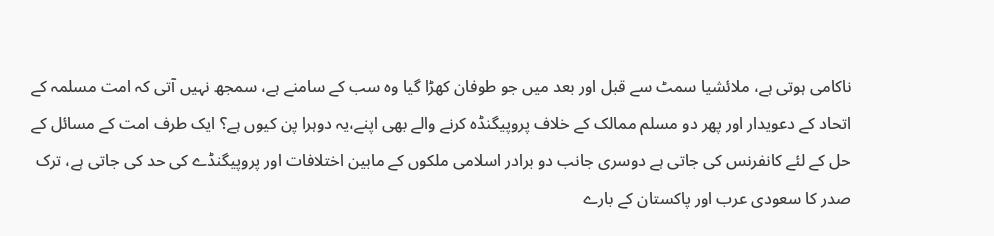ناکامی ہوتی ہے، ملائشیا سمٹ سے قبل اور بعد میں جو طوفان کھڑا گیا وہ سب کے سامنے ہے، سمجھ نہیں آتی کہ امت مسلمہ کے اتحاد کے دعویدار اور پھر دو مسلم ممالک کے خلاف پروپیگنڈہ کرنے والے بھی اپنے،یہ دوہرا پن کیوں ہے؟ ایک طرف امت کے مسائل کے حل کے لئے کانفرنس کی جاتی ہے دوسری جانب دو برادر اسلامی ملکوں کے مابین اختلافات اور پروپیگنڈے کی حد کی جاتی ہے، ترک صدر کا سعودی عرب اور پاکستان کے بارے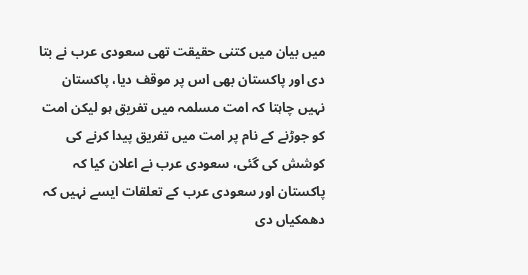میں بیان میں کتنی حقیقت تھی سعودی عرب نے بتا دی اور پاکستان بھی اس پر موقف دیا، پاکستان نہیں چاہتا کہ امت مسلمہ میں تفریق ہو لیکن امت کو جوڑنے کے نام پر امت میں تفریق پیدا کرنے کی کوشش کی گئی، سعودی عرب نے اعلان کیا کہ پاکستان اور سعودی عرب کے تعلقات ایسے نہیں کہ دھمکیاں دی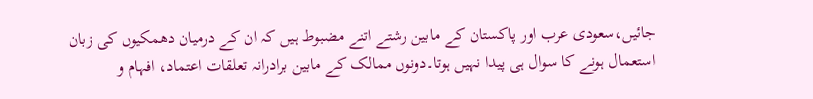جائیں،سعودی عرب اور پاکستان کے مابین رشتے اتنے مضبوط ہیں کہ ان کے درمیان دھمکیوں کی زبان استعمال ہونے کا سوال ہی پیدا نہیں ہوتا۔دونوں ممالک کے مابین برادرانہ تعلقات اعتماد، افہام و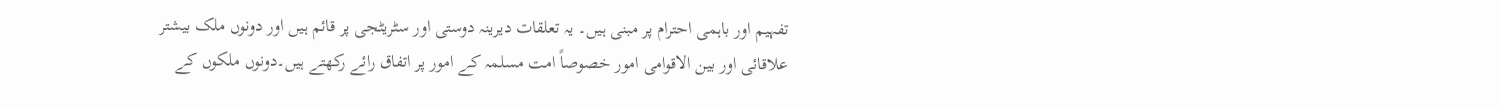تفہیم اور باہمی احترام پر مبنی ہیں۔ یہ تعلقات دیرینہ دوستی اور سٹریٹجی پر قائم ہیں اور دونوں ملک بیشتر علاقائی اور بین الاقوامی امور خصوصاً امت مسلمہ کے امور پر اتفاق رائے رکھتے ہیں۔دونوں ملکوں کے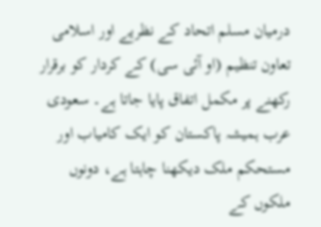درمیان مسلم اتحاد کے نظریے اور اسلامی تعاون تنظیم (او آئی سی) کے کردار کو برقرار رکھنے پر مکمل اتفاق پایا جاتا ہے۔ سعودی عرب ہمیشہ پاکستان کو ایک کامیاب اور مستحکم ملک دیکھنا چاہتا ہے، دونوں ملکوں کے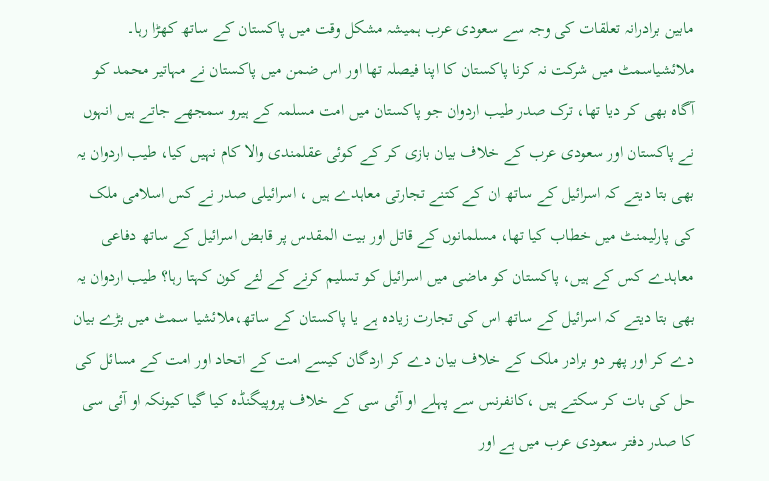مابین برادرانہ تعلقات کی وجہ سے سعودی عرب ہمیشہ مشکل وقت میں پاکستان کے ساتھ کھڑا رہا۔
ملائشیاسمٹ میں شرکت نہ کرنا پاکستان کا اپنا فیصلہ تھا اور اس ضمن میں پاکستان نے مہاتیر محمد کو آگاہ بھی کر دیا تھا، ترک صدر طیب اردوان جو پاکستان میں امت مسلمہ کے ہیرو سمجھے جاتے ہیں انہوں نے پاکستان اور سعودی عرب کے خلاف بیان بازی کر کے کوئی عقلمندی والا کام نہیں کیا، طیب اردوان یہ بھی بتا دیتے کہ اسرائیل کے ساتھ ان کے کتنے تجارتی معاہدے ہیں ، اسرائیلی صدر نے کس اسلامی ملک کی پارلیمنٹ میں خطاب کیا تھا، مسلمانوں کے قاتل اور بیت المقدس پر قابض اسرائیل کے ساتھ دفاعی معاہدے کس کے ہیں، پاکستان کو ماضی میں اسرائیل کو تسلیم کرنے کے لئے کون کہتا رہا؟ طیب اردوان یہ بھی بتا دیتے کہ اسرائیل کے ساتھ اس کی تجارت زیادہ ہے یا پاکستان کے ساتھ،ملائشیا سمٹ میں بڑے بیان دے کر اور پھر دو برادر ملک کے خلاف بیان دے کر اردگان کیسے امت کے اتحاد اور امت کے مسائل کی حل کی بات کر سکتے ہیں ،کانفرنس سے پہلے او آئی سی کے خلاف پروپیگنڈہ کیا گیا کیونکہ او آئی سی کا صدر دفتر سعودی عرب میں ہے اور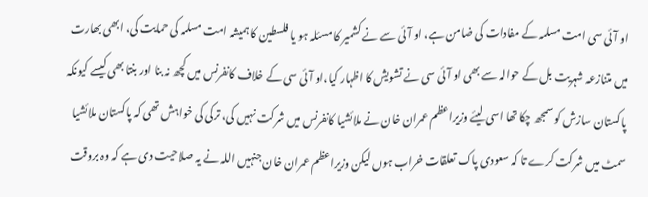او آئی سی امت مسلمہ کے مفادات کی ضامن ہے، او آئی سے نے کشمیر کا مسئلہ ہو یا فلسطین کا ہمیشہ امت مسلمہ کی حمایت کی، ابھی بھارت میں متنازعہ شہریت بل کے حوالہ سے بھی او آئی سی نے تشویش کا اظہار کیا،او آئی سی کے خلاف کانفرنس میں کچھ نہ بنا اور بنتا بھی کیسے کیونکہ پاکستان سازش کو سمجھ چکا تھا اسی لیئے وزیراعظم عمران خان نے ملائشیا کانفرنس میں شرکت نہیں کی، ترکی کی خواہش تھی کہ پاکستان ملائشیا سمٹ میں شرکت کرے تا کہ سعودی پاک تعلقات خراب ہوں لیکن وزیراعظم عمران خان جنہیں اللہ نے یہ صلاحیت دی ہے کہ وہ بروقت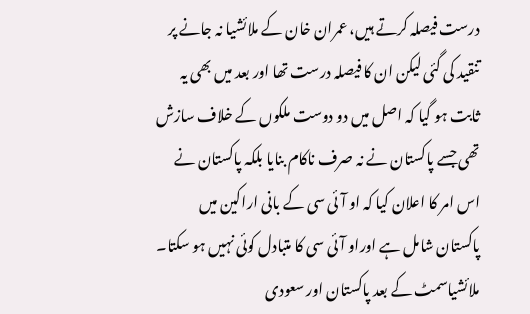درست فیصلہ کرتے ہیں، عمران خان کے ملائشیا نہ جانے پر تنقید کی گئی لیکن ان کا فیصلہ درست تھا اور بعد میں بھی یہ ثابت ہو گیا کہ اصل میں دو دوست ملکوں کے خلاف سازش تھی جسے پاکستان نے نہ صرف ناکام بنایا بلکہ پاکستان نے اس امر کا اعلان کیا کہ او آئی سی کے بانی اراکین میں پاکستان شامل ہے اوراو آئی سی کا متبادل کوئی نہیں ہو سکتا۔
ملائشیاسمٹ کے بعد پاکستان اور سعودی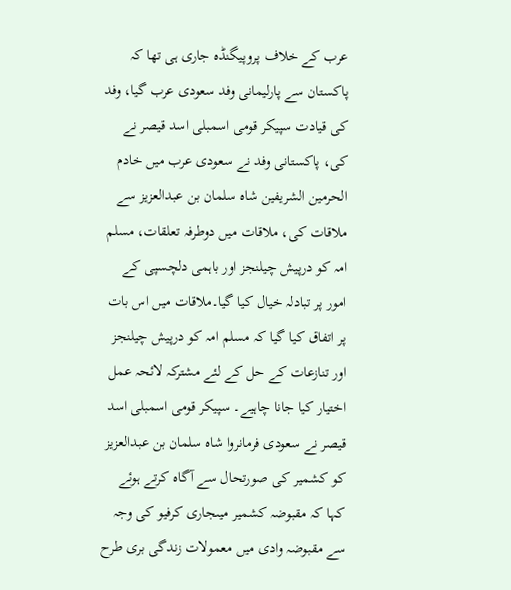عرب کے خلاف پروپیگنڈہ جاری ہی تھا کہ پاکستان سے پارلیمانی وفد سعودی عرب گیا، وفد کی قیادت سپیکر قومی اسمبلی اسد قیصر نے کی، پاکستانی وفد نے سعودی عرب میں خادم الحرمین الشریفین شاہ سلمان بن عبدالعزیز سے ملاقات کی، ملاقات میں دوطرفہ تعلقات، مسلم امہ کو درپیش چیلنجز اور باہمی دلچسپی کے امور پر تبادلہ خیال کیا گیا۔ملاقات میں اس بات پر اتفاق کیا گیا کہ مسلم امہ کو درپیش چیلنجز اور تنازعات کے حل کے لئے مشترکہ لائحہ عمل اختیار کیا جانا چاہیے۔ سپیکر قومی اسمبلی اسد قیصر نے سعودی فرمانروا شاہ سلمان بن عبدالعزیز کو کشمیر کی صورتحال سے آگاہ کرتے ہوئے کہا کہ مقبوضہ کشمیر میںجاری کرفیو کی وجہ سے مقبوضہ وادی میں معمولات زندگی بری طرح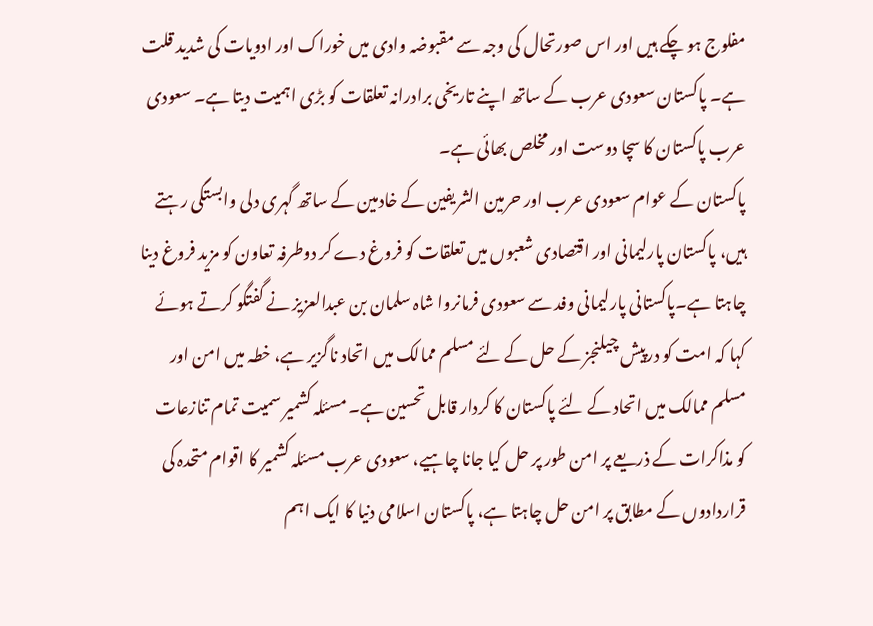مفلوج ہو چکے ہیں اور اس صورتحال کی وجہ سے مقبوضہ وادی میں خوراک اور ادویات کی شدید قلت ہے۔ پاکستان سعودی عرب کے ساتھ اپنے تاریخی برادرانہ تعلقات کو بڑی اہمیت دیتا ہے۔ سعودی عرب پاکستان کا سچا دوست اور مخلص بھائی ہے۔
پاکستان کے عوام سعودی عرب اور حرمین الشریفین کے خادمین کے ساتھ گہری دلی وابستگی رہتے ہیں، پاکستان پارلیمانی اور اقتصادی شعبوں میں تعلقات کو فروغ دے کر دوطرفہ تعاون کو مزید فروغ دینا چاہتا ہے۔پاکستانی پارلیمانی وفد سے سعودی فرمانروا شاہ سلمان بن عبدالعزیز نے گفتگو کرتے ہوئے کہا کہ امت کو درپیش چیلنجز کے حل کے لئے مسلم ممالک میں اتحاد ناگزیر ہے، خطہ میں امن اور مسلم ممالک میں اتحاد کے لئے پاکستان کا کردار قابل تحسین ہے۔ مسئلہ کشمیر سمیت تمام تنازعات کو مذاکرات کے ذریعے پر امن طور پر حل کیا جانا چاہیے، سعودی عرب مسئلہ کشمیر کا اقوام متحدہ کی قراردادوں کے مطابق پر امن حل چاہتا ہے، پاکستان اسلامی دنیا کا ایک اہم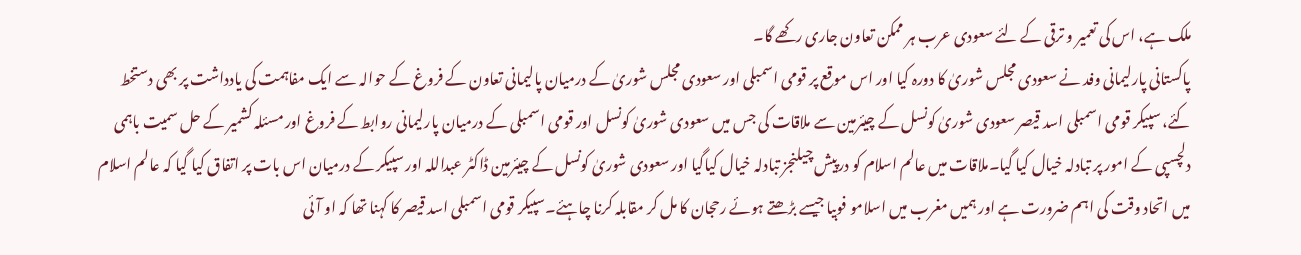ملک ہے، اس کی تعمیر و ترقی کے لئے سعودی عرب ہر ممکن تعاون جاری رکھے گا۔
پاکستانی پارلیمانی وفد نے سعودی مجلس شوریٰ کا دورہ کیا اور اس موقع پر قومی اسمبلی اور سعودی مجلس شوریٰ کے درمیان پالیمانی تعاون کے فروغ کے حوالہ سے ایک مفاہمت کی یادداشت پر بھی دستخط کئے، سپیکر قومی اسمبلی اسد قیصر سعودی شوریٰ کونسل کے چیئرمین سے ملاقات کی جس میں سعودی شوریٰ کونسل اور قومی اسمبلی کے درمیان پارلیمانی روابط کے فروغ اور مسئلہ کشمیر کے حل سمیت باہمی دلچسپی کے امور پر تبادلہ خیال کیا گیا۔ملاقات میں عالم اسلام کو درپیش چیلنجز تبادلہ خیال کیاگیا اور سعودی شوریٰ کونسل کے چیئرمین ڈاکٹر عبداللہ اور سپیکر کے درمیان اس بات پر اتفاق کیا گیا کہ عالم اسلام میں اتحاد وقت کی اہم ضرورت ہے اور ہمیں مغرب میں اسلامو فوبیا جیسے بڑھتے ہوئے رحجان کا مل کر مقابلہ کرنا چاہئے۔سپیکر قومی اسمبلی اسد قیصر کا کہنا تھا کہ او آئی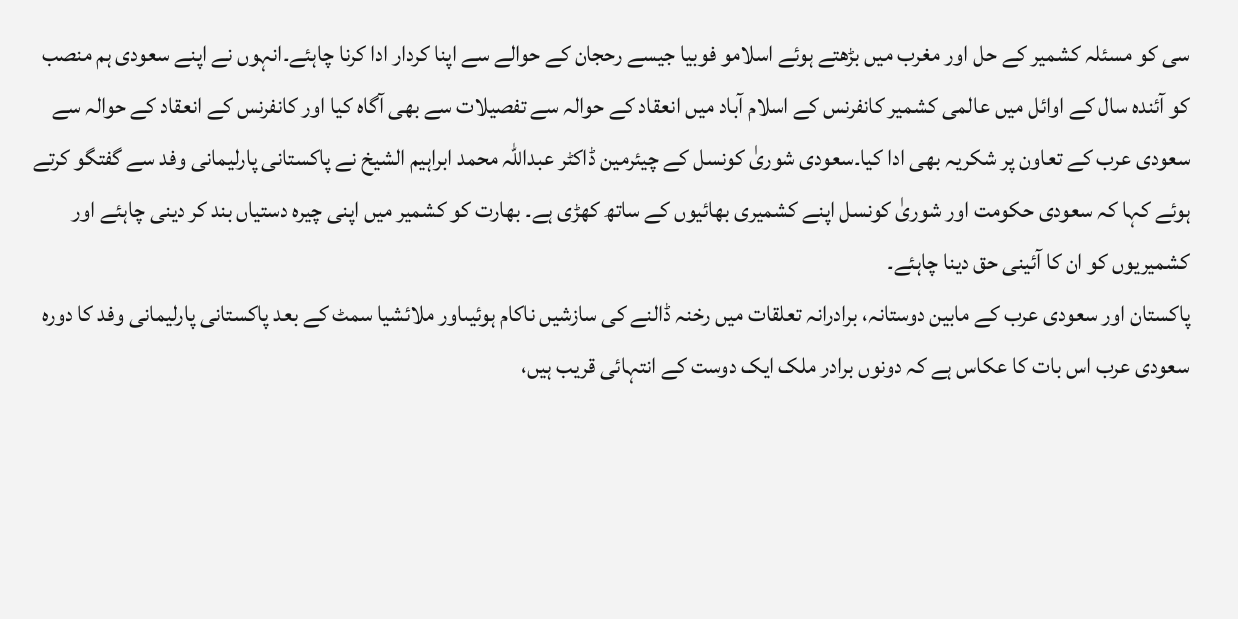سی کو مسئلہ کشمیر کے حل اور مغرب میں بڑھتے ہوئے اسلامو فوبیا جیسے رحجان کے حوالے سے اپنا کردار ادا کرنا چاہئے۔انہوں نے اپنے سعودی ہم منصب کو آئندہ سال کے اوائل میں عالمی کشمیر کانفرنس کے اسلام آباد میں انعقاد کے حوالہ سے تفصیلات سے بھی آگاہ کیا اور کانفرنس کے انعقاد کے حوالہ سے سعودی عرب کے تعاون پر شکریہ بھی ادا کیا۔سعودی شوریٰ کونسل کے چیئرمین ڈاکٹر عبداللہ محمد ابراہیم الشیخ نے پاکستانی پارلیمانی وفد سے گفتگو کرتے ہوئے کہا کہ سعودی حکومت اور شوریٰ کونسل اپنے کشمیری بھائیوں کے ساتھ کھڑی ہے۔ بھارت کو کشمیر میں اپنی چیرہ دستیاں بند کر دینی چاہئے اور کشمیریوں کو ان کا آئینی حق دینا چاہئے۔
پاکستان اور سعودی عرب کے مابین دوستانہ، برادرانہ تعلقات میں رخنہ ڈالنے کی سازشیں ناکام ہوئیںاور ملائشیا سمٹ کے بعد پاکستانی پارلیمانی وفد کا دورہ سعودی عرب اس بات کا عکاس ہے کہ دونوں برادر ملک ایک دوست کے انتہائی قریب ہیں،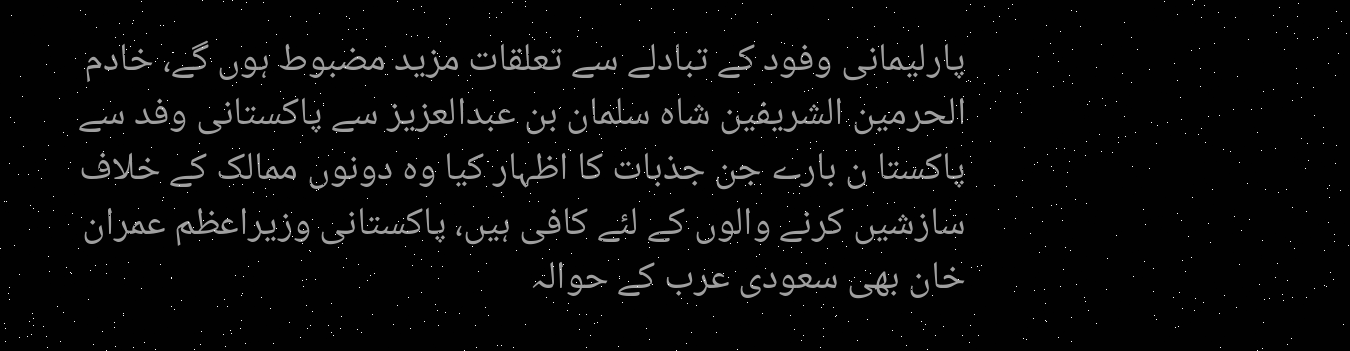پارلیمانی وفود کے تبادلے سے تعلقات مزید مضبوط ہوں گے، خادم الحرمین الشریفین شاہ سلمان بن عبدالعزیز سے پاکستانی وفد سے پاکستا ن بارے جن جذبات کا اظہار کیا وہ دونوں ممالک کے خلاف سازشیں کرنے والوں کے لئے کافی ہیں، پاکستانی وزیراعظم عمران خان بھی سعودی عرب کے حوالہ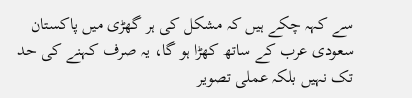سے کہہ چکے ہیں کہ مشکل کی ہر گھڑی میں پاکستان سعودی عرب کے ساتھ کھڑا ہو گا، یہ صرف کہنے کی حد تک نہیں بلکہ عملی تصویر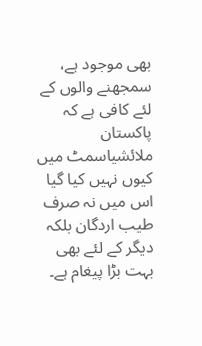بھی موجود ہے، سمجھنے والوں کے لئے کافی ہے کہ پاکستان ملائشیاسمٹ میں کیوں نہیں کیا گیا اس میں نہ صرف طیب اردگان بلکہ دیگر کے لئے بھی بہت بڑا پیغام ہے۔